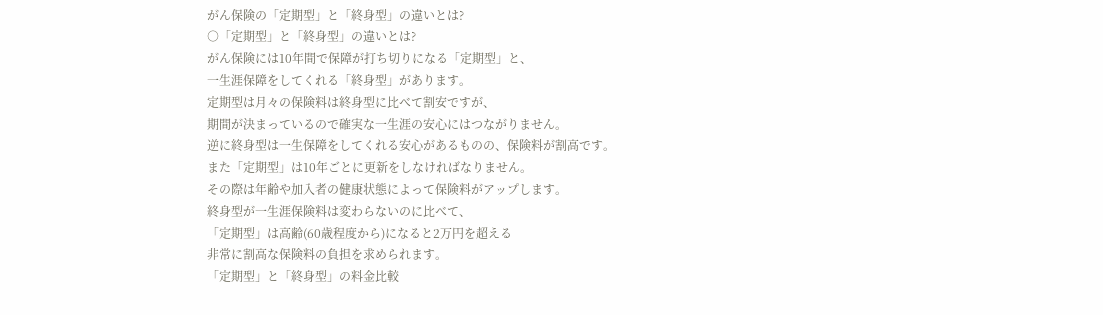がん保険の「定期型」と「終身型」の違いとは?
○「定期型」と「終身型」の違いとは?
がん保険には10年間で保障が打ち切りになる「定期型」と、
一生涯保障をしてくれる「終身型」があります。
定期型は月々の保険料は終身型に比べて割安ですが、
期間が決まっているので確実な一生涯の安心にはつながりません。
逆に終身型は一生保障をしてくれる安心があるものの、保険料が割高です。
また「定期型」は10年ごとに更新をしなければなりません。
その際は年齢や加入者の健康状態によって保険料がアップします。
終身型が一生涯保険料は変わらないのに比べて、
「定期型」は高齢(60歳程度から)になると2万円を超える
非常に割高な保険料の負担を求められます。
「定期型」と「終身型」の料金比較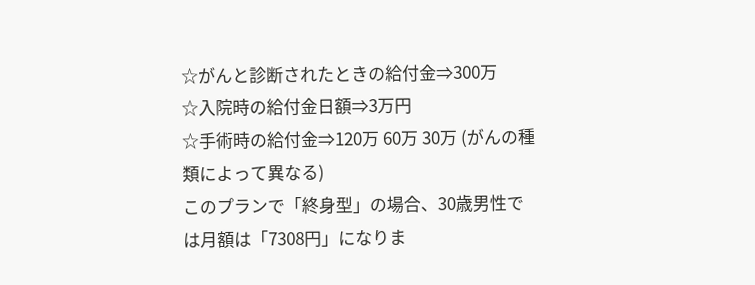☆がんと診断されたときの給付金⇒300万
☆入院時の給付金日額⇒3万円
☆手術時の給付金⇒120万 60万 30万 (がんの種類によって異なる)
このプランで「終身型」の場合、30歳男性では月額は「7308円」になりま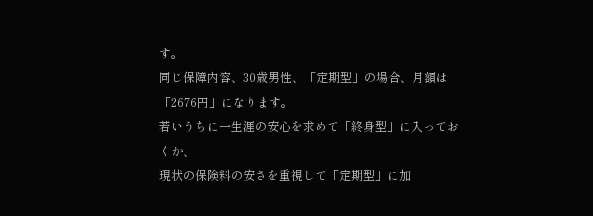す。
同じ保障内容、30歳男性、「定期型」の場合、月額は「2676円」になります。
若いうちに一生涯の安心を求めて「終身型」に入っておくか、
現状の保険料の安さを重視して「定期型」に加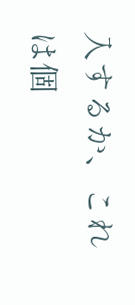入するか、これは個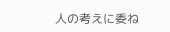人の考えに委ね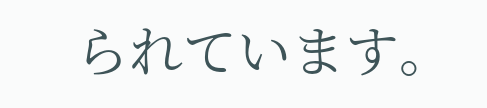られています。